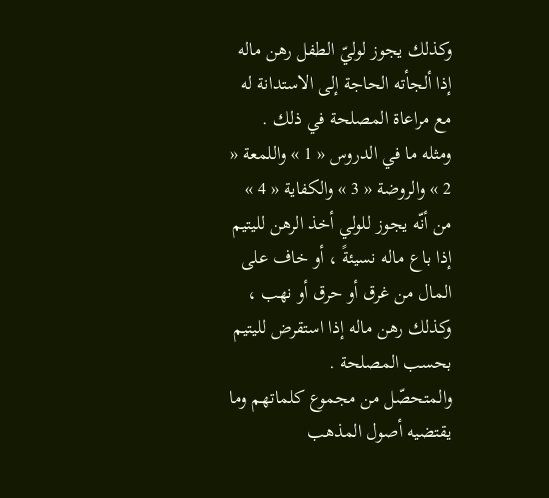وكذلك يجوز لوليّ الطفل رهن ماله إذا ألجأته الحاجة إلى الاستدانة له مع مراعاة المصلحة في ذلك .
ومثله ما في الدروس « 1 » واللمعة « 2 » والروضة « 3 » والكفاية « 4 » من أنّه يجوز للولي أخذ الرهن لليتيم إذا باع ماله نسيئةً ، أو خاف على المال من غرق أو حرق أو نهب ، وكذلك رهن ماله إذا استقرض لليتيم بحسب المصلحة .
والمتحصّل من مجموع كلماتهم وما يقتضيه أصول المذهب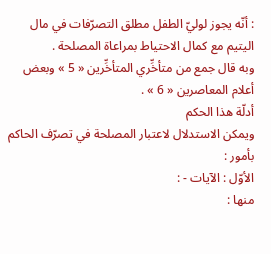: أنّه يجوز لوليّ الطفل مطلق التصرّفات في مال اليتيم مع كمال الاحتياط بمراعاة المصلحة .
وبه قال جمع من متأخِّري المتأخِّرين « 5 » وبعض أعلام المعاصرين « 6 » .
أدلّة هذا الحكم
ويمكن الاستدلال لاعتبار المصلحة في تصرّف الحاكم بأمور :
الأوّل : الآيات - :
منها :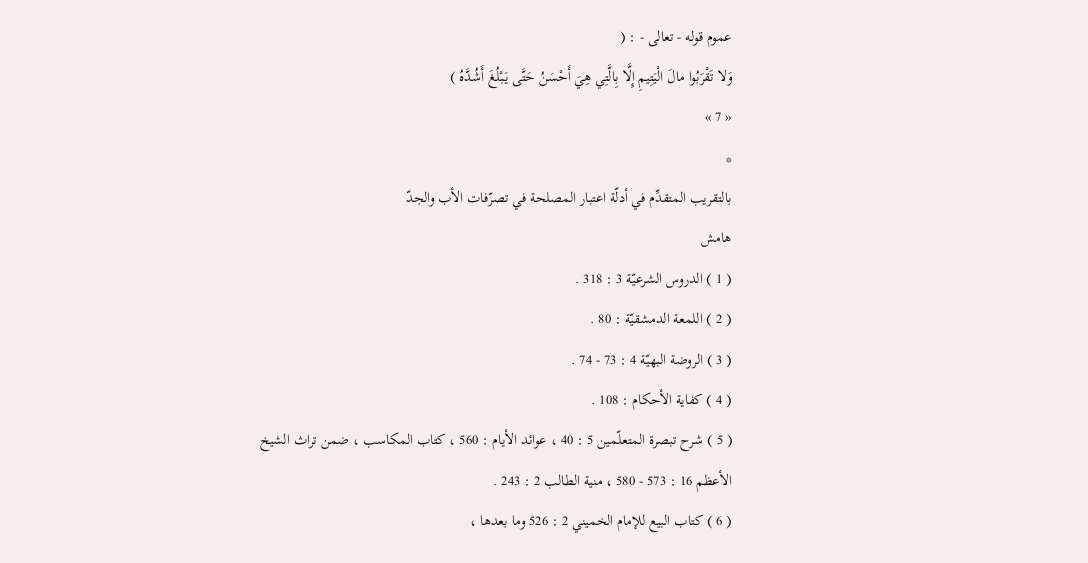عموم قوله - تعالى - : (
وَلا تَقْرَبُوا مالَ الْيَتِيمِ إِلَّا بِالَّتِي هِيَ أَحْسَنُ حَتَّى يَبْلُغَ أَشُدَّهُ )
« 7 »
*
بالتقريب المتقدِّم في أدلّة اعتبار المصلحة في تصرّفات الأب والجدّ
هامش
( 1 ) الدروس الشرعيّة 3 : 318 .
( 2 ) اللمعة الدمشقيّة : 80 .
( 3 ) الروضة البهيّة 4 : 73 - 74 .
( 4 ) كفاية الأحكام : 108 .
( 5 ) شرح تبصرة المتعلّمين 5 : 40 ، عوائد الأيام : 560 ، كتاب المكاسب ، ضمن تراث الشيخ الأعظم 16 : 573 - 580 ، منية الطالب 2 : 243 .
( 6 ) كتاب البيع للإمام الخميني 2 : 526 وما بعدها ،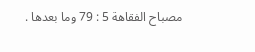مصباح الفقاهة 5 : 79 وما بعدها .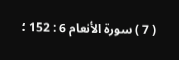( 7 ) سورة الأنعام 6 : 152 ؛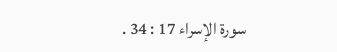سورة الإسراء 17 : 34 .